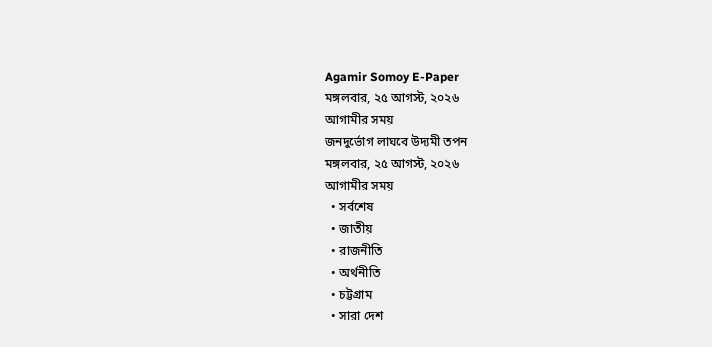Agamir Somoy E-Paper
মঙ্গলবার, ২৫ আগস্ট, ২০২৬
আগামীর সময়
জনদুর্ভোগ লাঘবে উদ্যমী তপন
মঙ্গলবার, ২৫ আগস্ট, ২০২৬
আগামীর সময়
  • সর্বশেষ
  • জাতীয়
  • রাজনীতি
  • অর্থনীতি
  • চট্টগ্রাম
  • সারা দেশ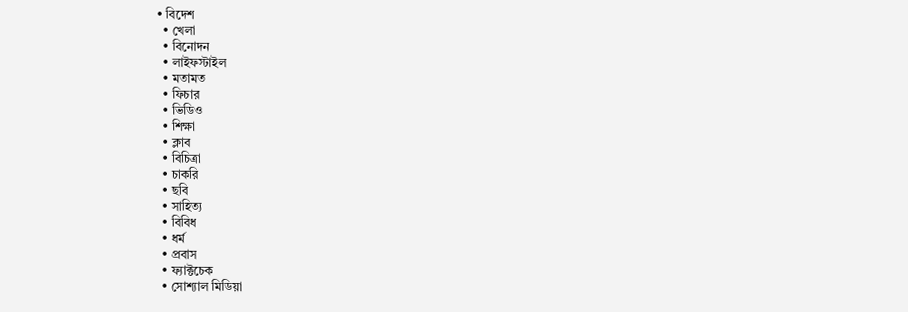• বিদেশ
  • খেলা
  • বিনোদন
  • লাইফস্টাইল
  • মতামত
  • ফিচার
  • ভিডিও
  • শিক্ষা
  • ক্লাব
  • বিচিত্রা
  • চাকরি
  • ছবি
  • সাহিত্য
  • বিবিধ
  • ধর্ম
  • প্রবাস
  • ফ্যাক্টচেক
  • সোশ্যাল মিডিয়া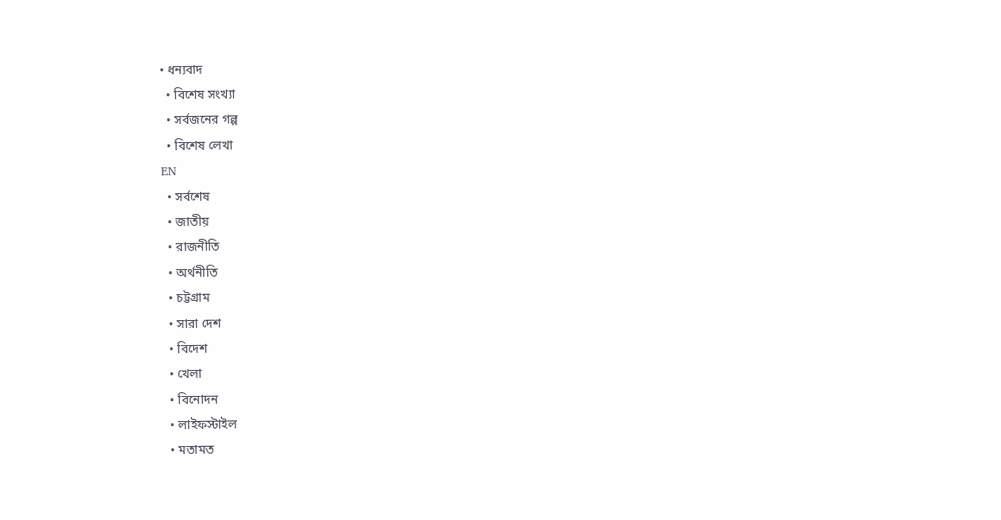• ধন্যবাদ
  • বিশেষ সংখ্যা
  • সর্বজনের গল্প
  • বিশেষ লেখা
EN
  • সর্বশেষ
  • জাতীয়
  • রাজনীতি
  • অর্থনীতি
  • চট্টগ্রাম
  • সারা দেশ
  • বিদেশ
  • খেলা
  • বিনোদন
  • লাইফস্টাইল
  • মতামত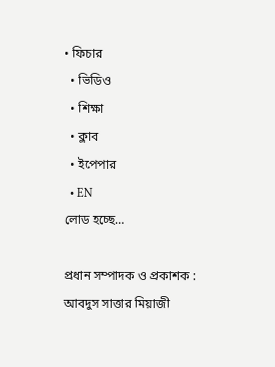• ফিচার
  • ভিডিও
  • শিক্ষা
  • ক্লাব
  • ইপেপার
  • EN
লোড হচ্ছে…

প্রধান সম্পাদক ও প্রকাশক : আবদুস সাত্তার মিয়াজী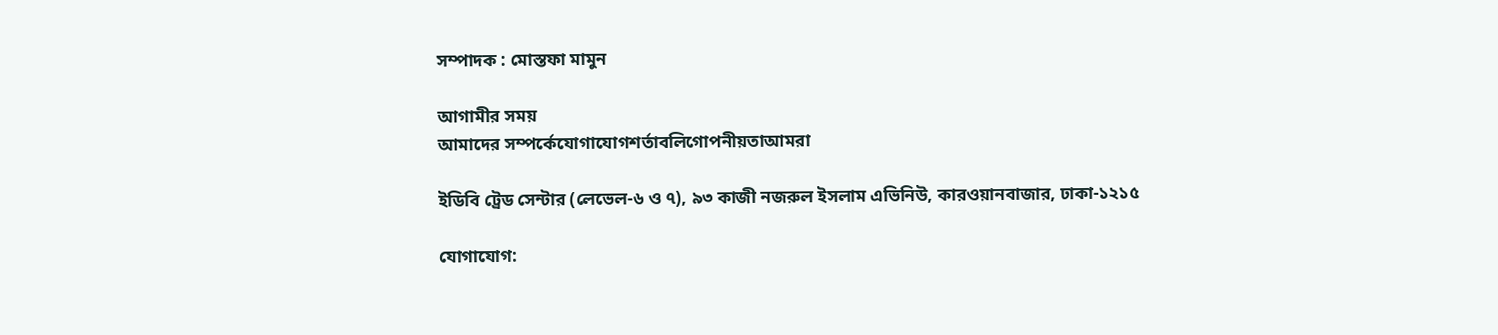সম্পাদক : মোস্তফা মামুন

আগামীর সময়
আমাদের সম্পর্কেযোগাযোগশর্তাবলিগোপনীয়তাআমরা

ইডিবি ট্রেড সেন্টার (লেভেল-৬ ও ৭), ৯৩ কাজী নজরুল ইসলাম এভিনিউ, কারওয়ানবাজার, ঢাকা-১২১৫

যোগাযোগ: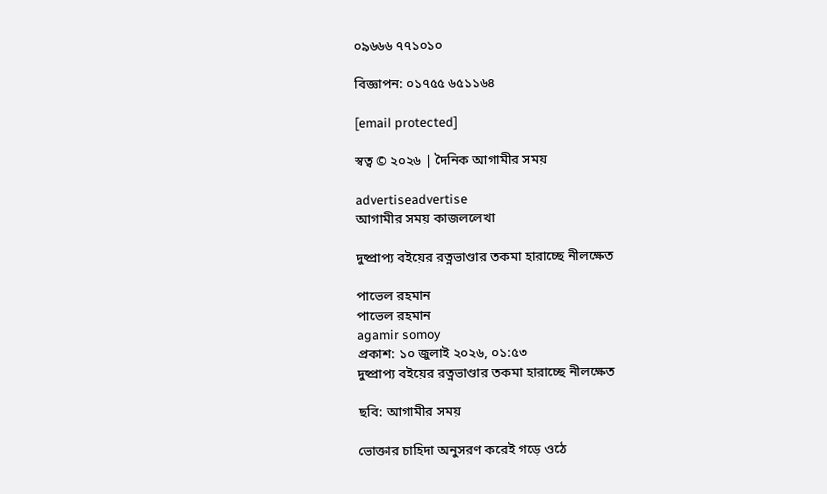০৯৬৬৬ ৭৭১০১০

বিজ্ঞাপন: ০১৭৫৫ ৬৫১১৬৪

[email protected]

স্বত্ব © ২০২৬ | দৈনিক আগামীর সময়

advertiseadvertise
আগামীর সময় কাজললেখা

দুষ্প্রাপ্য বইয়ের রত্নভাণ্ডার তকমা হারাচ্ছে নীলক্ষেত

পাভেল রহমান
পাভেল রহমান
agamir somoy
প্রকাশ: ১০ জুলাই ২০২৬, ০১:৫৩
দুষ্প্রাপ্য বইয়ের রত্নভাণ্ডার তকমা হারাচ্ছে নীলক্ষেত

ছবি: আগামীর সময়

ভোক্তার চাহিদা অনুসরণ করেই গড়ে ওঠে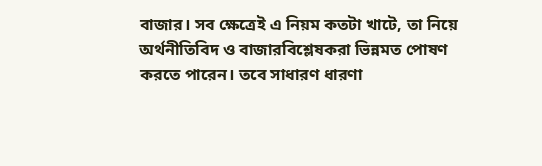বাজার। সব ক্ষেত্রেই এ নিয়ম কতটা খাটে, তা নিয়ে অর্থনীতিবিদ ও বাজারবিশ্লেষকরা ভিন্নমত পোষণ করতে পারেন। তবে সাধারণ ধারণা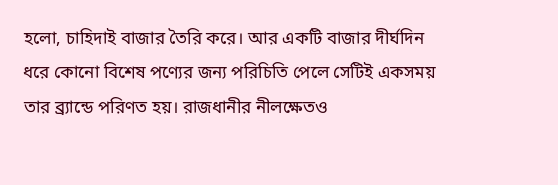হলো, চাহিদাই বাজার তৈরি করে। আর একটি বাজার দীর্ঘদিন ধরে কোনো বিশেষ পণ্যের জন্য পরিচিতি পেলে সেটিই একসময় তার ব্র্যান্ডে পরিণত হয়। রাজধানীর নীলক্ষেতও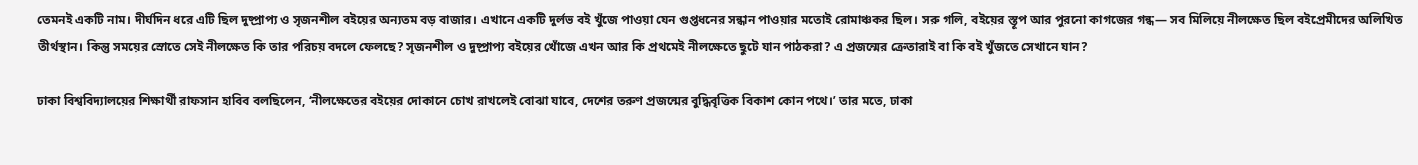তেমনই একটি নাম। দীর্ঘদিন ধরে এটি ছিল দুষ্প্রাপ্য ও সৃজনশীল বইয়ের অন্যতম বড় বাজার। এখানে একটি দুর্লভ বই খুঁজে পাওয়া যেন গুপ্তধনের সন্ধান পাওয়ার মতোই রোমাঞ্চকর ছিল। সরু গলি, বইয়ের স্তূপ আর পুরনো কাগজের গন্ধ— সব মিলিয়ে নীলক্ষেত ছিল বইপ্রেমীদের অলিখিত তীর্থস্থান। কিন্তু সময়ের স্রোতে সেই নীলক্ষেত কি তার পরিচয় বদলে ফেলছে? সৃজনশীল ও দুষ্প্রাপ্য বইয়ের খোঁজে এখন আর কি প্রথমেই নীলক্ষেতে ছুটে যান পাঠকরা? এ প্রজন্মের ক্রেতারাই বা কি বই খুঁজতে সেখানে যান?

ঢাকা বিশ্ববিদ্যালয়ের শিক্ষার্থী রাফসান হাবিব বলছিলেন, ‘নীলক্ষেতের বইয়ের দোকানে চোখ রাখলেই বোঝা যাবে, দেশের তরুণ প্রজন্মের বুদ্ধিবৃত্তিক বিকাশ কোন পথে।’ তার মতে, ঢাকা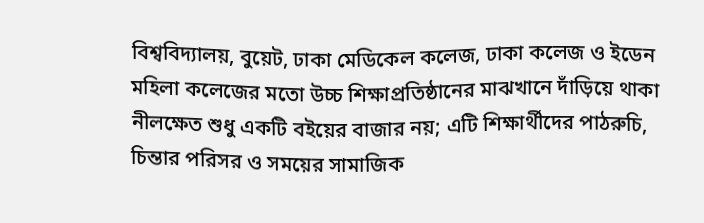বিশ্ববিদ্যালয়, বুয়েট, ঢাকা মেডিকেল কলেজ, ঢাকা কলেজ ও ইডেন মহিলা কলেজের মতো উচ্চ শিক্ষাপ্রতিষ্ঠানের মাঝখানে দাঁড়িয়ে থাকা নীলক্ষেত শুধু একটি বইয়ের বাজার নয়; এটি শিক্ষার্থীদের পাঠরুচি, চিন্তার পরিসর ও সময়ের সামাজিক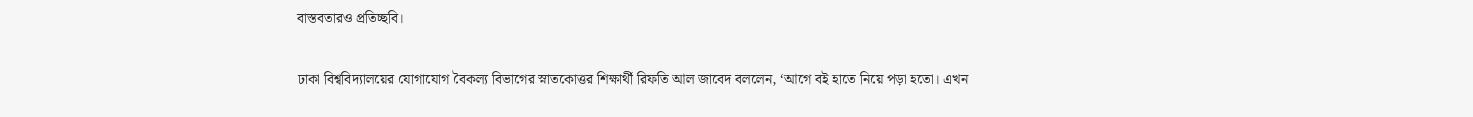বাস্তবতারও প্রতিচ্ছবি।

ঢাকা বিশ্ববিদ্যালয়ের যোগাযোগ বৈকল্য বিভাগের স্নাতকোত্তর শিক্ষার্থী রিফতি আল জাবেদ বললেন, ‘আগে বই হাতে নিয়ে পড়া হতো। এখন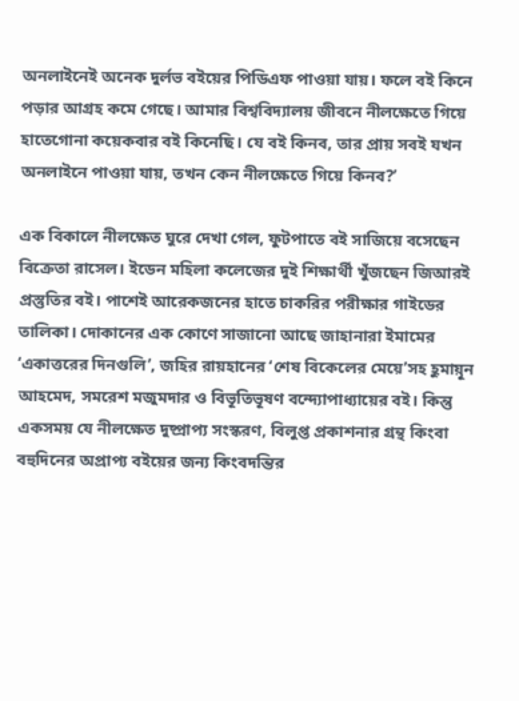অনলাইনেই অনেক দুর্লভ বইয়ের পিডিএফ পাওয়া যায়। ফলে বই কিনে পড়ার আগ্রহ কমে গেছে। আমার বিশ্ববিদ্যালয় জীবনে নীলক্ষেতে গিয়ে হাতেগোনা কয়েকবার বই কিনেছি। যে বই কিনব, তার প্রায় সবই যখন অনলাইনে পাওয়া যায়, তখন কেন নীলক্ষেতে গিয়ে কিনব?’

এক বিকালে নীলক্ষেত ঘুরে দেখা গেল, ফুটপাতে বই সাজিয়ে বসেছেন বিক্রেতা রাসেল। ইডেন মহিলা কলেজের দুই শিক্ষার্থী খুঁজছেন জিআরই প্রস্তুতির বই। পাশেই আরেকজনের হাতে চাকরির পরীক্ষার গাইডের তালিকা। দোকানের এক কোণে সাজানো আছে জাহানারা ইমামের ‘একাত্তরের দিনগুলি’, জহির রায়হানের ‘শেষ বিকেলের মেয়ে’সহ হ‍ুমায়ূন আহমেদ, সমরেশ মজুমদার ও বিভূতিভূষণ বন্দ্যোপাধ্যায়ের বই। কিন্তু একসময় যে নীলক্ষেত দুষ্প্রাপ্য সংস্করণ, বিলুপ্ত প্রকাশনার গ্রন্থ কিংবা বহুদিনের অপ্রাপ্য বইয়ের জন্য কিংবদন্তির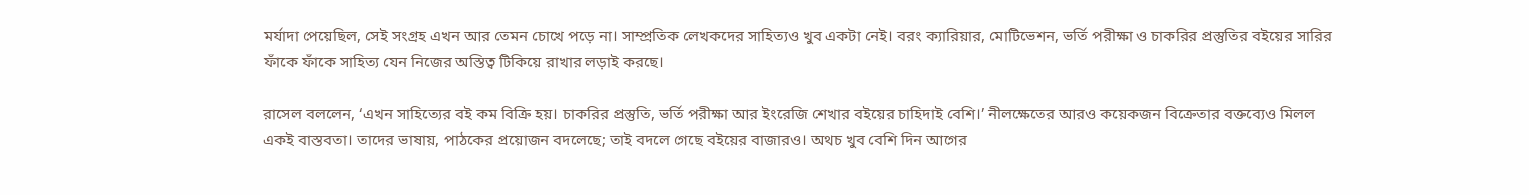মর্যাদা পেয়েছিল, সেই সংগ্রহ এখন আর তেমন চোখে পড়ে না। সাম্প্রতিক লেখকদের সাহিত্যও খুব একটা নেই। বরং ক্যারিয়ার, মোটিভেশন, ভর্তি পরীক্ষা ও চাকরির প্রস্তুতির বইয়ের সারির ফাঁকে ফাঁকে সাহিত্য যেন নিজের অস্তিত্ব টিকিয়ে রাখার লড়াই করছে।

রাসেল বললেন, ‘এখন সাহিত্যের বই কম বিক্রি হয়। চাকরির প্রস্তুতি, ভর্তি পরীক্ষা আর ইংরেজি শেখার বইয়ের চাহিদাই বেশি।’ নীলক্ষেতের আরও কয়েকজন বিক্রেতার বক্তব্যেও মিলল একই বাস্তবতা। তাদের ভাষায়, পাঠকের প্রয়োজন বদলেছে; তাই বদলে গেছে বইয়ের বাজারও। অথচ খুব বেশি দিন আগের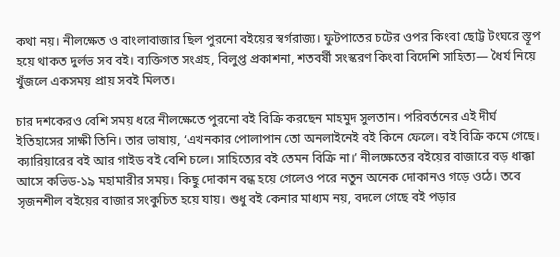কথা নয়। নীলক্ষেত ও বাংলাবাজার ছিল পুরনো বইয়ের স্বর্গরাজ্য। ফুটপাতের চটের ওপর কিংবা ছোট্ট টংঘরে স্তূপ হয়ে থাকত দুর্লভ সব বই। ব্যক্তিগত সংগ্রহ, বিলুপ্ত প্রকাশনা, শতবর্ষী সংস্করণ কিংবা বিদেশি সাহিত্য— ধৈর্য নিয়ে খুঁজলে একসময় প্রায় সবই মিলত।

চার দশকেরও বেশি সময় ধরে নীলক্ষেতে পুরনো বই বিক্রি করছেন মাহমুদ সুলতান। পরিবর্তনের এই দীর্ঘ ইতিহাসের সাক্ষী তিনি। তার ভাষায়, ‘এখনকার পোলাপান তো অনলাইনেই বই কিনে ফেলে। বই বিক্রি কমে গেছে। ক্যারিয়ারের বই আর গাইড বই বেশি চলে। সাহিত্যের বই তেমন বিক্রি না।’ নীলক্ষেতের বইয়ের বাজারে বড় ধাক্কা আসে কভিড-১৯ মহামারীর সময়। কিছু দোকান বন্ধ হয়ে গেলেও পরে নতুন অনেক দোকানও গড়ে ওঠে। তবে সৃজনশীল বইয়ের বাজার সংকুচিত হয়ে যায়। শুধু বই কেনার মাধ্যম নয়, বদলে গেছে বই পড়ার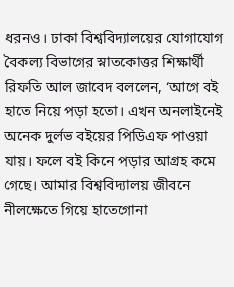ধরনও। ঢাকা বিশ্ববিদ্যালয়ের যোগাযোগ বৈকল্য বিভাগের স্নাতকোত্তর শিক্ষার্থী রিফতি আল জাবেদ বললেন, ‘আগে বই হাতে নিয়ে পড়া হতো। এখন অনলাইনেই অনেক দুর্লভ বইয়ের পিডিএফ পাওয়া যায়। ফলে বই কিনে পড়ার আগ্রহ কমে গেছে। আমার বিশ্ববিদ্যালয় জীবনে নীলক্ষেতে গিয়ে হাতেগোনা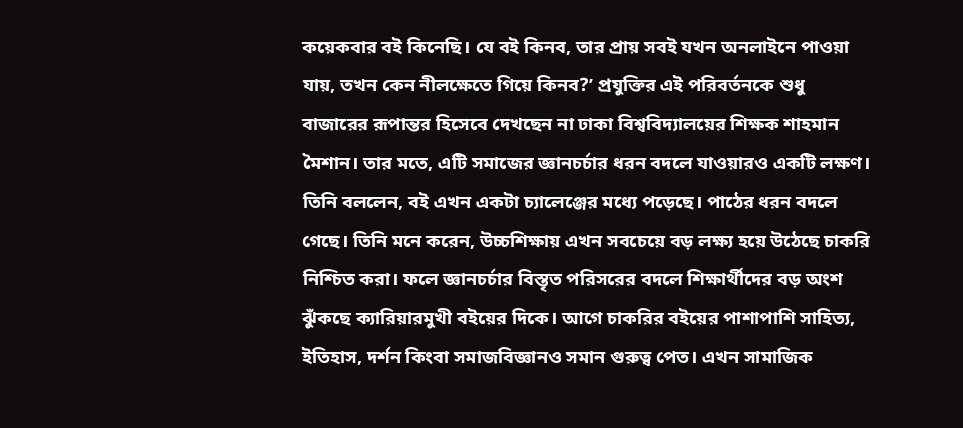কয়েকবার বই কিনেছি। যে বই কিনব, তার প্রায় সবই যখন অনলাইনে পাওয়া যায়, তখন কেন নীলক্ষেতে গিয়ে কিনব?’ প্রযুক্তির এই পরিবর্তনকে শুধু বাজারের রূপান্তর হিসেবে দেখছেন না ঢাকা বিশ্ববিদ্যালয়ের শিক্ষক শাহমান মৈশান। তার মতে, এটি সমাজের জ্ঞানচর্চার ধরন বদলে যাওয়ারও একটি লক্ষণ। তিনি বললেন, বই এখন একটা চ্যালেঞ্জের মধ্যে পড়েছে। পাঠের ধরন বদলে গেছে। তিনি মনে করেন, উচ্চশিক্ষায় এখন সবচেয়ে বড় লক্ষ্য হয়ে উঠেছে চাকরি নিশ্চিত করা। ফলে জ্ঞানচর্চার বিস্তৃত পরিসরের বদলে শিক্ষার্থীদের বড় অংশ ঝুঁকছে ক্যারিয়ারমুখী বইয়ের দিকে। আগে চাকরির বইয়ের পাশাপাশি সাহিত্য, ইতিহাস, দর্শন কিংবা সমাজবিজ্ঞানও সমান গুরুত্ব পেত। এখন সামাজিক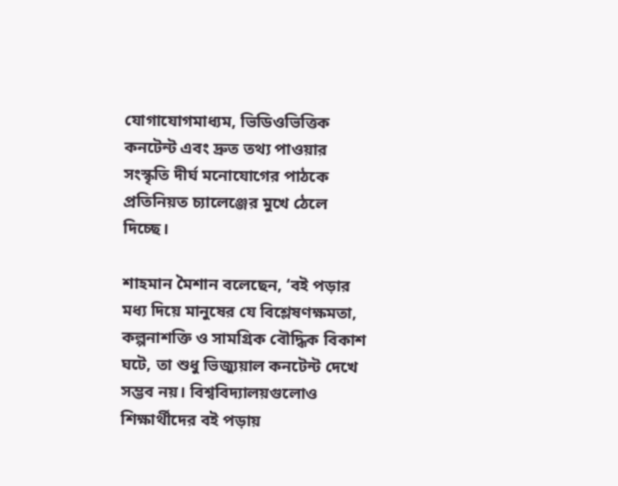যোগাযোগমাধ্যম, ভিডিওভিত্তিক কনটেন্ট এবং দ্রুত তথ্য পাওয়ার সংস্কৃতি দীর্ঘ মনোযোগের পাঠকে প্রতিনিয়ত চ্যালেঞ্জের মুখে ঠেলে দিচ্ছে।

শাহমান মৈশান বলেছেন, ‘বই পড়ার মধ্য দিয়ে মানুষের যে বিশ্লেষণক্ষমতা, কল্পনাশক্তি ও সামগ্রিক বৌদ্ধিক বিকাশ ঘটে, তা শুধু ভিজ্যুয়াল কনটেন্ট দেখে সম্ভব নয়। বিশ্ববিদ্যালয়গুলোও শিক্ষার্থীদের বই পড়ায়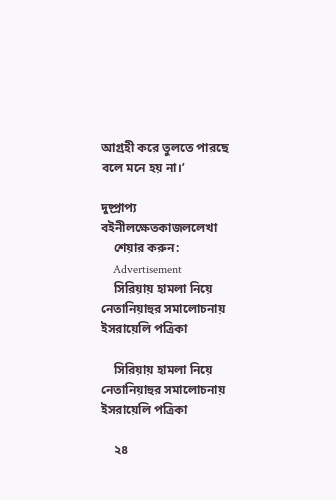আগ্রহী করে তুলতে পারছে বলে মনে হয় না।’

দুষ্প্রাপ্য বইনীলক্ষেতকাজললেখা
    শেয়ার করুন:
    Advertisement
    সিরিয়ায় হামলা নিয়ে নেতানিয়াহুর সমালোচনায় ইসরায়েলি পত্রিকা

    সিরিয়ায় হামলা নিয়ে নেতানিয়াহুর সমালোচনায় ইসরায়েলি পত্রিকা

    ২৪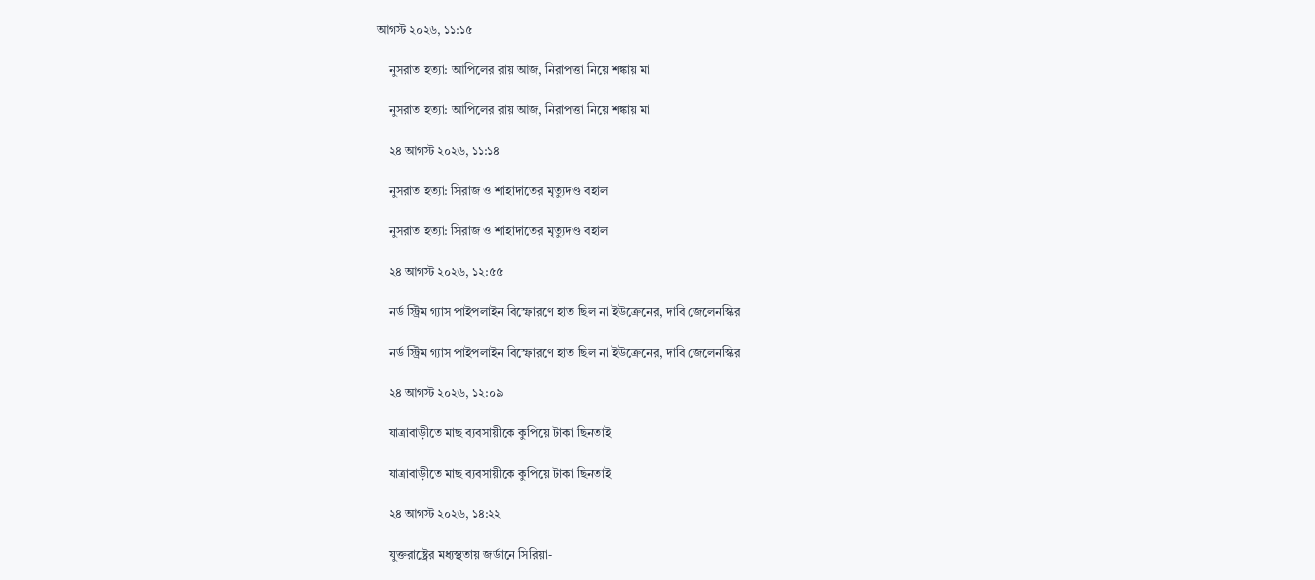আগস্ট ২০২৬, ১১:১৫

    নুসরাত হত্যা: আপিলের রায় আজ, নিরাপত্তা নিয়ে শঙ্কায় মা

    নুসরাত হত্যা: আপিলের রায় আজ, নিরাপত্তা নিয়ে শঙ্কায় মা

    ২৪ আগস্ট ২০২৬, ১১:১৪

    নুসরাত হত্যা: সিরাজ ও শাহাদাতের মৃত্যুদণ্ড বহাল

    নুসরাত হত্যা: সিরাজ ও শাহাদাতের মৃত্যুদণ্ড বহাল

    ২৪ আগস্ট ২০২৬, ১২:৫৫

    নর্ড স্ট্রিম গ্যাস পাইপলাইন বিস্ফোরণে হাত ছিল না ইউক্রেনের, দাবি জেলেনস্কির

    নর্ড স্ট্রিম গ্যাস পাইপলাইন বিস্ফোরণে হাত ছিল না ইউক্রেনের, দাবি জেলেনস্কির

    ২৪ আগস্ট ২০২৬, ১২:০৯

    যাত্রাবাড়ীতে মাছ ব্যবসায়ীকে কুপিয়ে টাকা ছিনতাই

    যাত্রাবাড়ীতে মাছ ব্যবসায়ীকে কুপিয়ে টাকা ছিনতাই

    ২৪ আগস্ট ২০২৬, ১৪:২২

    যুক্তরাষ্ট্রের মধ্যস্থতায় জর্ডানে সিরিয়া-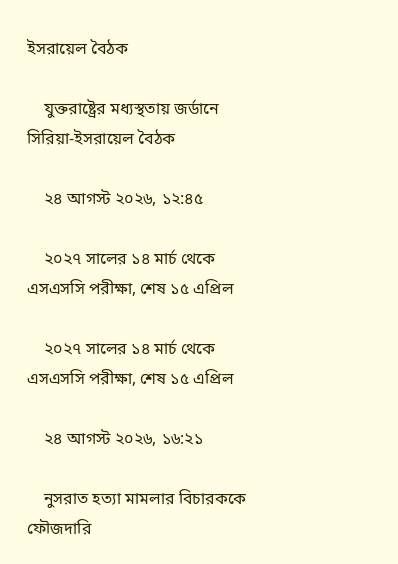ইসরায়েল বৈঠক

    যুক্তরাষ্ট্রের মধ্যস্থতায় জর্ডানে সিরিয়া-ইসরায়েল বৈঠক

    ২৪ আগস্ট ২০২৬, ১২:৪৫

    ২০২৭ সালের ১৪ মার্চ থেকে এসএসসি পরীক্ষা, শেষ ১৫ এপ্রিল

    ২০২৭ সালের ১৪ মার্চ থেকে এসএসসি পরীক্ষা, শেষ ১৫ এপ্রিল

    ২৪ আগস্ট ২০২৬, ১৬:২১

    নুসরাত হত্যা মামলার বিচারককে ফৌজদারি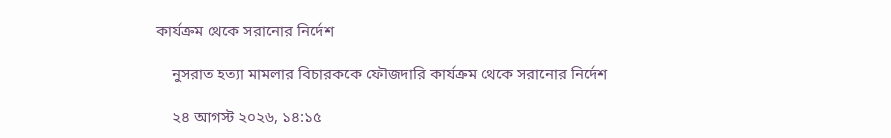কার্যক্রম থেকে সরানোর নির্দেশ

    নুসরাত হত্যা মামলার বিচারককে ফৌজদারি কার্যক্রম থেকে সরানোর নির্দেশ

    ২৪ আগস্ট ২০২৬, ১৪:১৫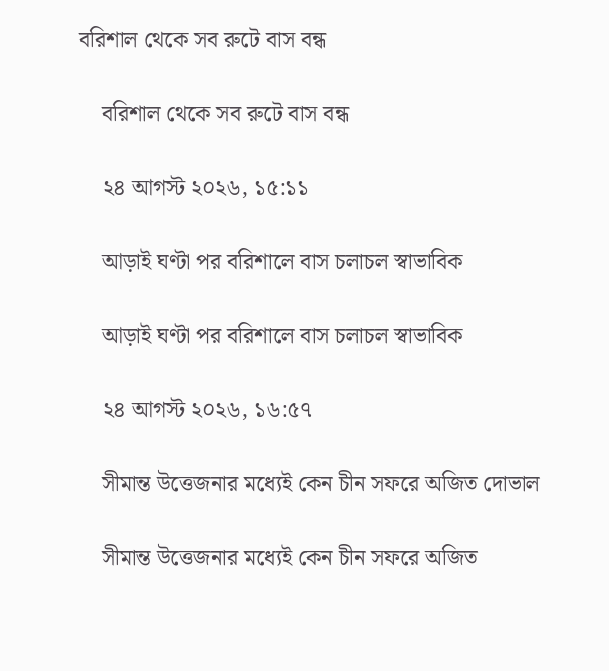বরিশাল থেকে সব রুটে বাস বন্ধ

    বরিশাল থেকে সব রুটে বাস বন্ধ

    ২৪ আগস্ট ২০২৬, ১৫:১১

    আড়াই ঘণ্টা পর বরিশালে বাস চলাচল স্বাভাবিক

    আড়াই ঘণ্টা পর বরিশালে বাস চলাচল স্বাভাবিক

    ২৪ আগস্ট ২০২৬, ১৬:৫৭

    সীমান্ত উত্তেজনার মধ্যেই কেন চীন সফরে অজিত দোভাল

    সীমান্ত উত্তেজনার মধ্যেই কেন চীন সফরে অজিত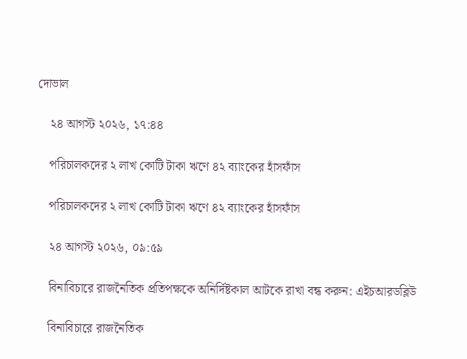দোভাল

    ২৪ আগস্ট ২০২৬, ১৭:৪৪

    পরিচালকদের ২ লাখ কোটি টাকা ঋণে ৪২ ব্যাংকের হাঁসফাঁস

    পরিচালকদের ২ লাখ কোটি টাকা ঋণে ৪২ ব্যাংকের হাঁসফাঁস

    ২৪ আগস্ট ২০২৬, ০৯:৫৯

    বিনাবিচারে রাজনৈতিক প্রতিপক্ষকে অনির্দিষ্টকাল আটকে রাখা বন্ধ করুন: এইচআরডব্লিউ

    বিনাবিচারে রাজনৈতিক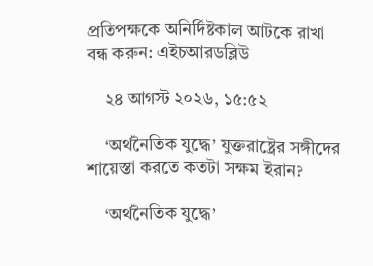প্রতিপক্ষকে অনির্দিষ্টকাল আটকে রাখা বন্ধ করুন: এইচআরডব্লিউ

    ২৪ আগস্ট ২০২৬, ১৫:৫২

    ‘অর্থনৈতিক যুদ্ধে’ যুক্তরাষ্ট্রের সঙ্গীদের শায়েস্তা করতে কতটা সক্ষম ইরান?

    ‘অর্থনৈতিক যুদ্ধে’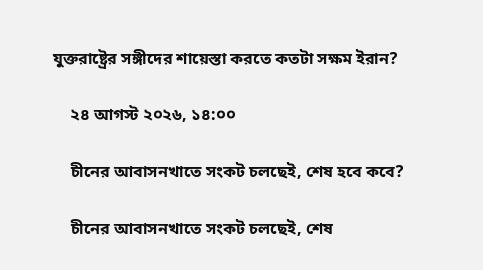যুক্তরাষ্ট্রের সঙ্গীদের শায়েস্তা করতে কতটা সক্ষম ইরান?

    ২৪ আগস্ট ২০২৬, ১৪:০০

    চীনের আবাসনখাতে সংকট চলছেই, শেষ হবে কবে?

    চীনের আবাসনখাতে সংকট চলছেই, শেষ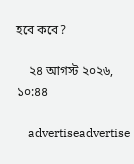হবে কবে?

    ২৪ আগস্ট ২০২৬, ১০:৪৪

    advertiseadvertise